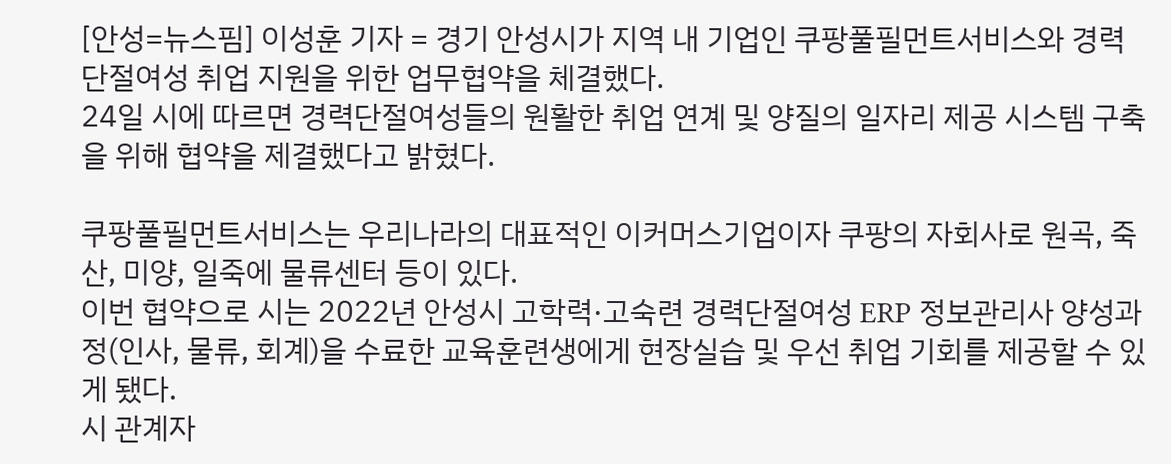[안성=뉴스핌] 이성훈 기자 = 경기 안성시가 지역 내 기업인 쿠팡풀필먼트서비스와 경력단절여성 취업 지원을 위한 업무협약을 체결했다.
24일 시에 따르면 경력단절여성들의 원활한 취업 연계 및 양질의 일자리 제공 시스템 구축을 위해 협약을 제결했다고 밝혔다.

쿠팡풀필먼트서비스는 우리나라의 대표적인 이커머스기업이자 쿠팡의 자회사로 원곡, 죽산, 미양, 일죽에 물류센터 등이 있다.
이번 협약으로 시는 2022년 안성시 고학력·고숙련 경력단절여성 ERP 정보관리사 양성과정(인사, 물류, 회계)을 수료한 교육훈련생에게 현장실습 및 우선 취업 기회를 제공할 수 있게 됐다.
시 관계자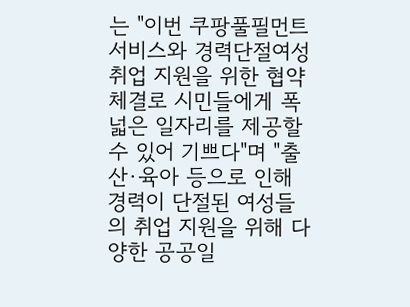는 "이번 쿠팡풀필먼트서비스와 경력단절여성 취업 지원을 위한 협약 체결로 시민들에게 폭넓은 일자리를 제공할 수 있어 기쁘다"며 "출산·육아 등으로 인해 경력이 단절된 여성들의 취업 지원을 위해 다양한 공공일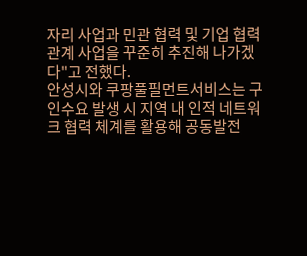자리 사업과 민관 협력 및 기업 협력 관계 사업을 꾸준히 추진해 나가겠다"고 전했다.
안성시와 쿠팡풀필먼트서비스는 구인수요 발생 시 지역 내 인적 네트워크 협력 체계를 활용해 공동발전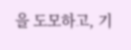을 도모하고, 기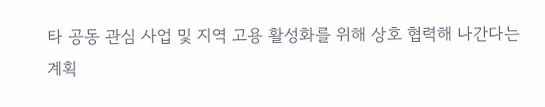타 공동 관심 사업 및 지역 고용 활성화를 위해 상호 협력해 나간다는 계획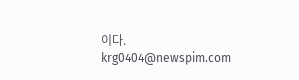이다.
krg0404@newspim.com